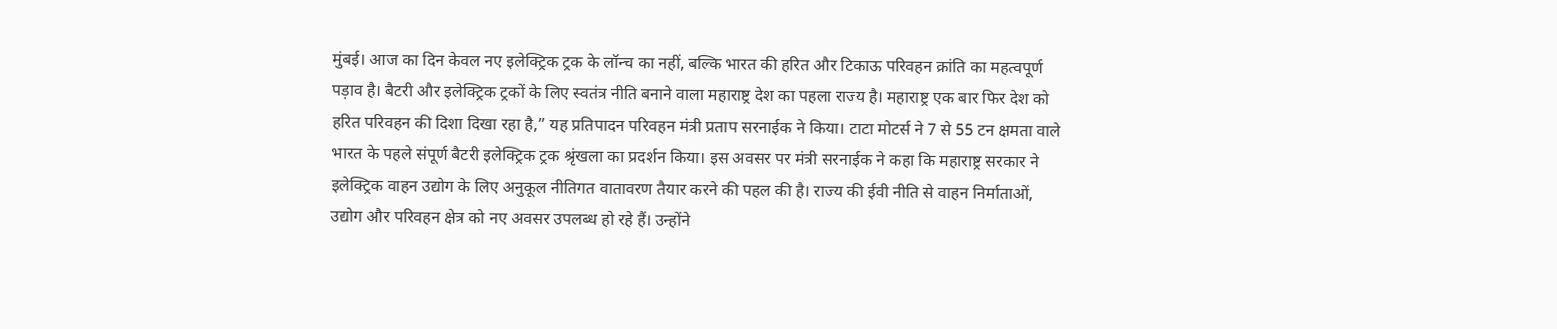मुंबई। आज का दिन केवल नए इलेक्ट्रिक ट्रक के लॉन्च का नहीं, बल्कि भारत की हरित और टिकाऊ परिवहन क्रांति का महत्वपूर्ण पड़ाव है। बैटरी और इलेक्ट्रिक ट्रकों के लिए स्वतंत्र नीति बनाने वाला महाराष्ट्र देश का पहला राज्य है। महाराष्ट्र एक बार फिर देश को हरित परिवहन की दिशा दिखा रहा है,” यह प्रतिपादन परिवहन मंत्री प्रताप सरनाईक ने किया। टाटा मोटर्स ने 7 से 55 टन क्षमता वाले भारत के पहले संपूर्ण बैटरी इलेक्ट्रिक ट्रक श्रृंखला का प्रदर्शन किया। इस अवसर पर मंत्री सरनाईक ने कहा कि महाराष्ट्र सरकार ने इलेक्ट्रिक वाहन उद्योग के लिए अनुकूल नीतिगत वातावरण तैयार करने की पहल की है। राज्य की ईवी नीति से वाहन निर्माताओं, उद्योग और परिवहन क्षेत्र को नए अवसर उपलब्ध हो रहे हैं। उन्होंने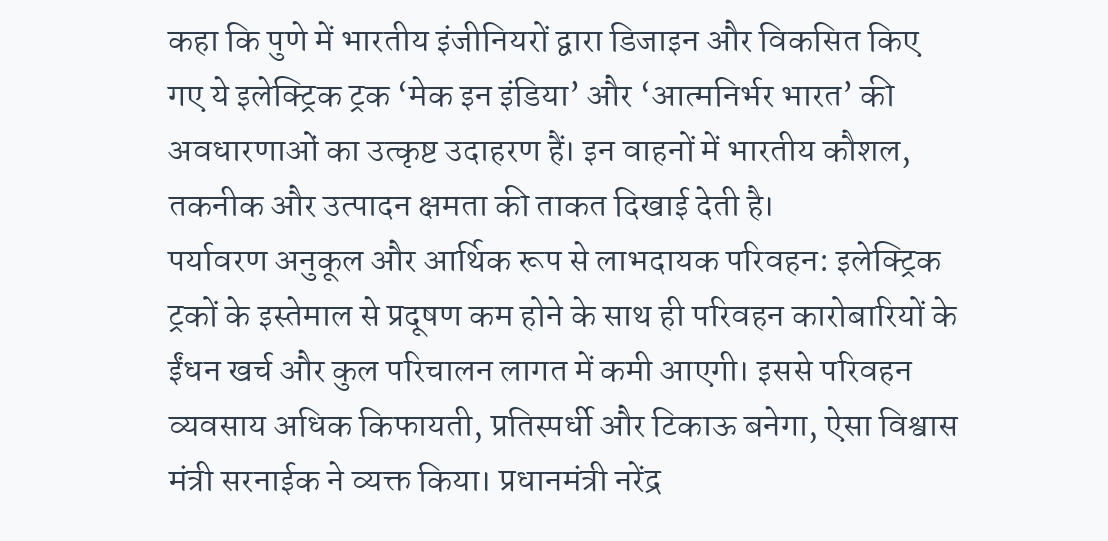कहा कि पुणे में भारतीय इंजीनियरों द्वारा डिजाइन और विकसित किए गए ये इलेक्ट्रिक ट्रक ‘मेक इन इंडिया’ और ‘आत्मनिर्भर भारत’ की अवधारणाओं का उत्कृष्ट उदाहरण हैं। इन वाहनों में भारतीय कौशल, तकनीक और उत्पादन क्षमता की ताकत दिखाई देती है।
पर्यावरण अनुकूल और आर्थिक रूप से लाभदायक परिवहन: इलेक्ट्रिक ट्रकों के इस्तेमाल से प्रदूषण कम होने के साथ ही परिवहन कारोबारियों के ईंधन खर्च और कुल परिचालन लागत में कमी आएगी। इससे परिवहन व्यवसाय अधिक किफायती, प्रतिस्पर्धी और टिकाऊ बनेगा, ऐसा विश्वास मंत्री सरनाईक ने व्यक्त किया। प्रधानमंत्री नरेंद्र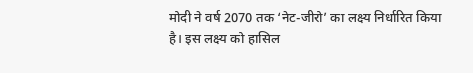मोदी ने वर्ष 2070 तक ‘नेट-जीरो’ का लक्ष्य निर्धारित किया है। इस लक्ष्य को हासिल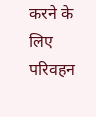करने के लिए परिवहन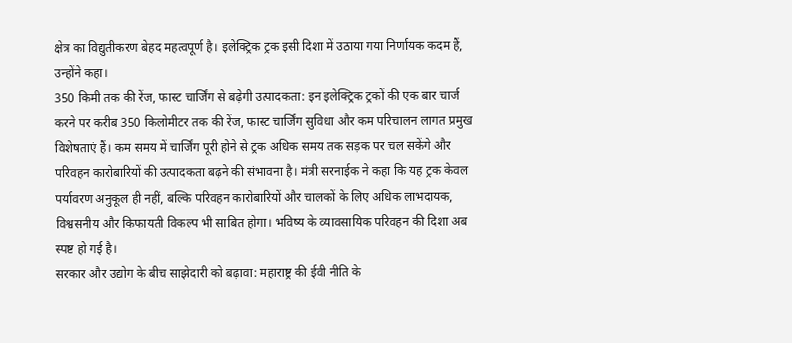क्षेत्र का विद्युतीकरण बेहद महत्वपूर्ण है। इलेक्ट्रिक ट्रक इसी दिशा में उठाया गया निर्णायक कदम हैं, उन्होंने कहा।
350 किमी तक की रेंज, फास्ट चार्जिंग से बढ़ेगी उत्पादकता: इन इलेक्ट्रिक ट्रकों की एक बार चार्ज करने पर करीब 350 किलोमीटर तक की रेंज, फास्ट चार्जिंग सुविधा और कम परिचालन लागत प्रमुख विशेषताएं हैं। कम समय में चार्जिंग पूरी होने से ट्रक अधिक समय तक सड़क पर चल सकेंगे और परिवहन कारोबारियों की उत्पादकता बढ़ने की संभावना है। मंत्री सरनाईक ने कहा कि यह ट्रक केवल पर्यावरण अनुकूल ही नहीं, बल्कि परिवहन कारोबारियों और चालकों के लिए अधिक लाभदायक, विश्वसनीय और किफायती विकल्प भी साबित होगा। भविष्य के व्यावसायिक परिवहन की दिशा अब स्पष्ट हो गई है।
सरकार और उद्योग के बीच साझेदारी को बढ़ावा: महाराष्ट्र की ईवी नीति के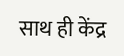साथ ही केंद्र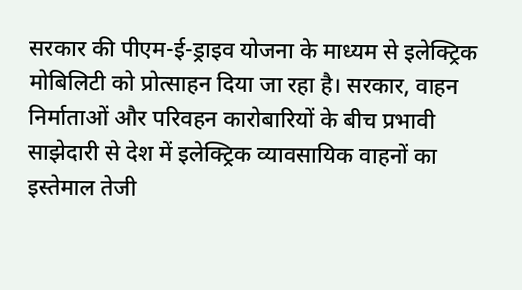सरकार की पीएम-ई-ड्राइव योजना के माध्यम से इलेक्ट्रिक मोबिलिटी को प्रोत्साहन दिया जा रहा है। सरकार, वाहन निर्माताओं और परिवहन कारोबारियों के बीच प्रभावी साझेदारी से देश में इलेक्ट्रिक व्यावसायिक वाहनों का इस्तेमाल तेजी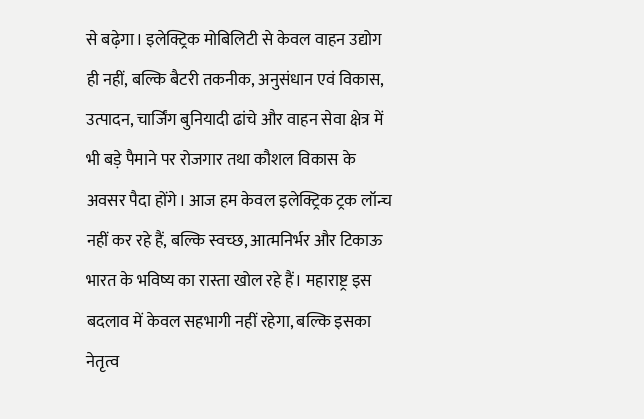से बढ़ेगा। इलेक्ट्रिक मोबिलिटी से केवल वाहन उद्योग ही नहीं, बल्कि बैटरी तकनीक, अनुसंधान एवं विकास, उत्पादन, चार्जिंग बुनियादी ढांचे और वाहन सेवा क्षेत्र में भी बड़े पैमाने पर रोजगार तथा कौशल विकास के अवसर पैदा होंगे। आज हम केवल इलेक्ट्रिक ट्रक लॉन्च नहीं कर रहे हैं, बल्कि स्वच्छ, आत्मनिर्भर और टिकाऊ भारत के भविष्य का रास्ता खोल रहे हैं। महाराष्ट्र इस बदलाव में केवल सहभागी नहीं रहेगा, बल्कि इसका नेतृत्व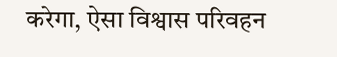करेगा, ऐसा विश्वास परिवहन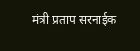मंत्री प्रताप सरनाईक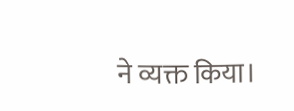ने व्यक्त किया।